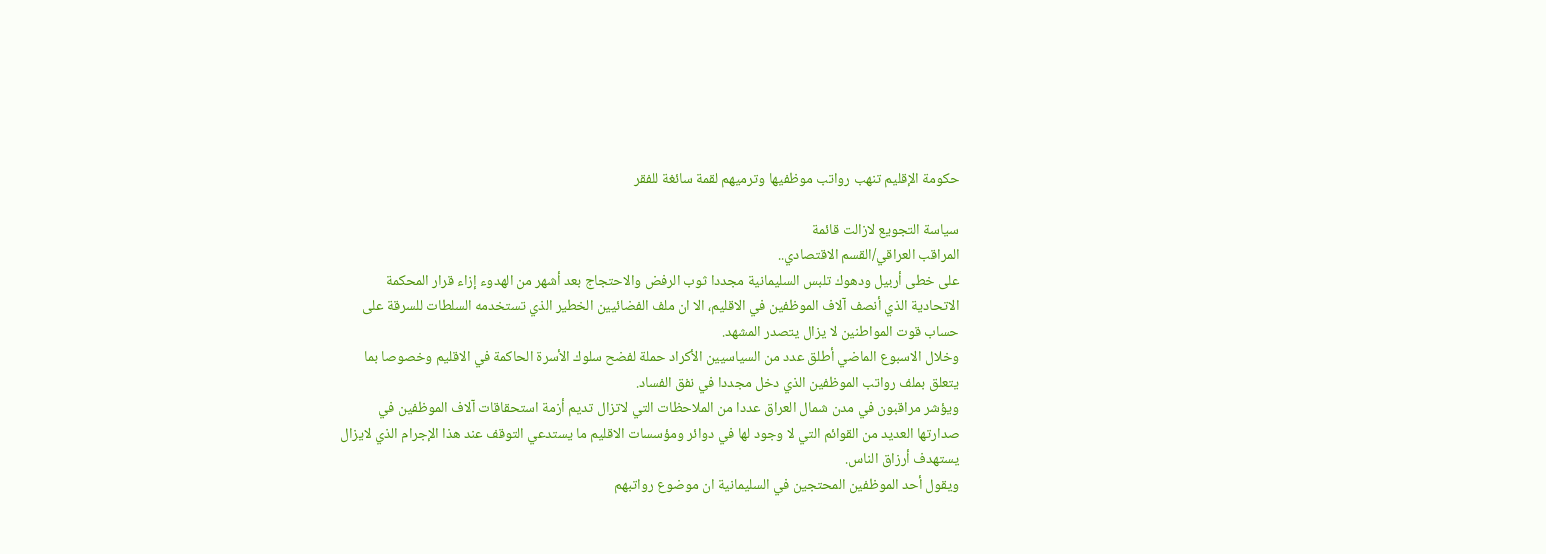حكومة الإقليم تنهب رواتب موظفيها وترميهم لقمة سائغة للفقر

سياسة التجويع لازالت قائمة
المراقب العراقي/القسم الاقتصادي..
على خطى أربيل ودهوك تلبس السليمانية مجددا ثوب الرفض والاحتجاج بعد أشهر من الهدوء إزاء قرار المحكمة الاتحادية الذي أنصف آلاف الموظفين في الاقليم، الا ان ملف الفضائيين الخطير الذي تستخدمه السلطات للسرقة على حساب قوت المواطنين لا يزال يتصدر المشهد.
وخلال الاسبوع الماضي أطلق عدد من السياسيين الأكراد حملة لفضح سلوك الأسرة الحاكمة في الاقليم وخصوصا بما يتعلق بملف رواتب الموظفين الذي دخل مجددا في نفق الفساد.
ويؤشر مراقبون في مدن شمال العراق عددا من الملاحظات التي لاتزال تديم أزمة استحقاقات آلاف الموظفين في صدارتها العديد من القوائم التي لا وجود لها في دوائر ومؤسسات الاقليم ما يستدعي التوقف عند هذا الإجرام الذي لايزال يستهدف أرزاق الناس.
ويقول أحد الموظفين المحتجين في السليمانية ان موضوع رواتبهم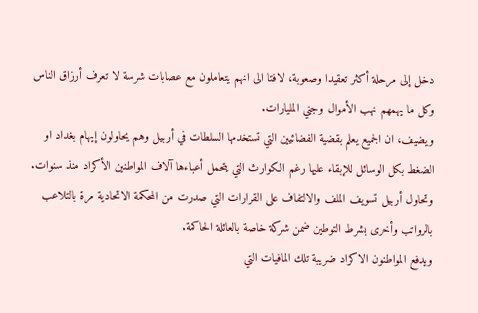دخل إلى مرحلة أكثر تعقيدا وصعوبة، لافتا الى انهم يتعاملون مع عصابات شرسة لا تعرف أرزاق الناس وكل ما يهمهم نهب الأموال وجني المليارات.
ويضيف، ان الجميع يعلم بقضية الفضائيين التي تستخدمها السلطات في أربيل وهم يحاولون إيهام بغداد او الضغط بكل الوسائل للإبقاء عليها رغم الكوارث التي يتحمل أعباءها آلاف المواطنين الأكراد منذ سنوات.
وتحاول أربيل تسويف الملف والالتفاف على القرارات التي صدرت من المحكمة الاتحادية مرة بالتلاعب بالرواتب وأخرى بشرط التوطين ضمن شركة خاصة بالعائلة الحاكمة.
ويدفع المواطنون الاكراد ضريبة تلك المافيات التي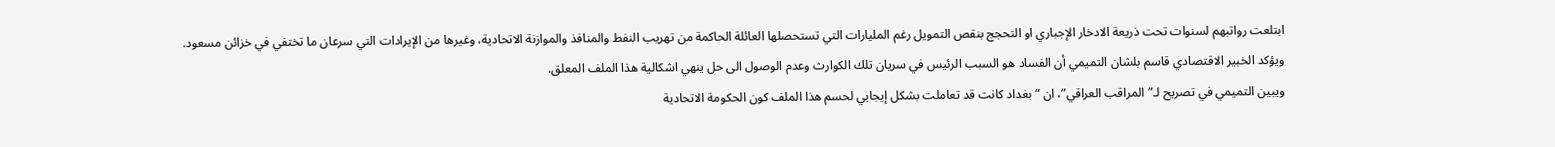ابتلعت رواتبهم لسنوات تحت ذريعة الادخار الإجباري او التحجج بنقص التمويل رغم المليارات التي تستحصلها العائلة الحاكمة من تهريب النفط والمنافذ والموازنة الاتحادية، وغيرها من الإيرادات التي سرعان ما تختفي في خزائن مسعود.
ويؤكد الخبير الاقتصادي قاسم بلشان التميمي أن الفساد هو السبب الرئيس في سريان تلك الكوارث وعدم الوصول الى حل ينهي اشكالية هذا الملف المعلق.
ويبين التميمي في تصريح لـ”المراقب العراقي”، ان “بغداد كانت قد تعاملت بشكل إيجابي لحسم هذا الملف كون الحكومة الاتحادية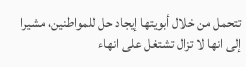تتحمل من خلال أبويتها إيجاد حل للمواطنين، مشيرا إلى انها لا تزال تشتغل على انهاء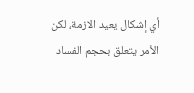أي إشكال يعيد الازمة، لكن الأمر يتعلق بحجم الفساد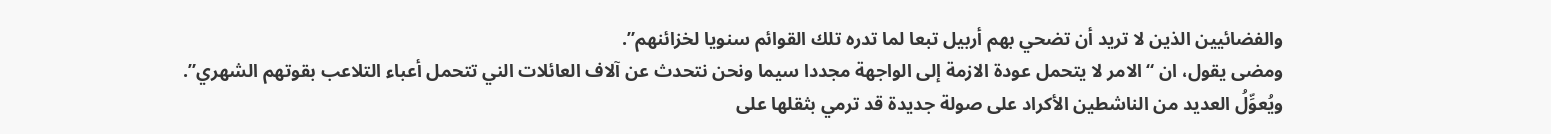والفضائيين الذين لا تريد أن تضحي بهم أربيل تبعا لما تدره تلك القوائم سنويا لخزائنهم”.
ومضى يقول، ان “الامر لا يتحمل عودة الازمة إلى الواجهة مجددا سيما ونحن نتحدث عن آلاف العائلات الني تتحمل أعباء التلاعب بقوتهم الشهري”.
ويُعوِّلُ العديد من الناشطين الأكراد على صولة جديدة قد ترمي بثقلها على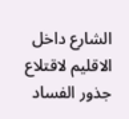الشارع داخل الاقليم لاقتلاع جذور الفساد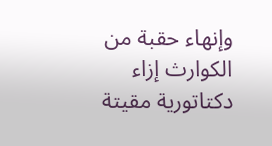وإنهاء حقبة من الكوارث إزاء دكتاتورية مقيتة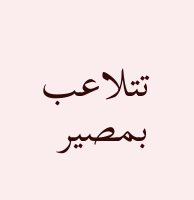تتلاعب بمصير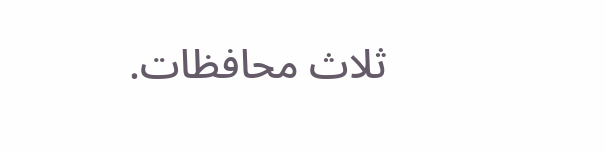ثلاث محافظات.